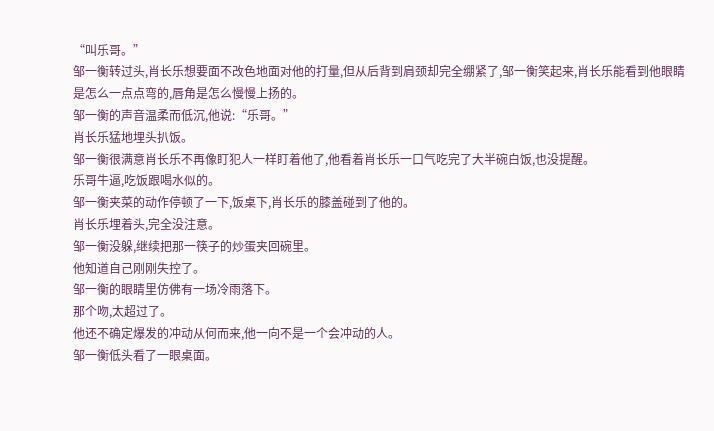“叫乐哥。”
邹一衡转过头,肖长乐想要面不改色地面对他的打量,但从后背到肩颈却完全绷紧了,邹一衡笑起来,肖长乐能看到他眼睛是怎么一点点弯的,唇角是怎么慢慢上扬的。
邹一衡的声音温柔而低沉,他说:“乐哥。”
肖长乐猛地埋头扒饭。
邹一衡很满意肖长乐不再像盯犯人一样盯着他了,他看着肖长乐一口气吃完了大半碗白饭,也没提醒。
乐哥牛逼,吃饭跟喝水似的。
邹一衡夹菜的动作停顿了一下,饭桌下,肖长乐的膝盖碰到了他的。
肖长乐埋着头,完全没注意。
邹一衡没躲,继续把那一筷子的炒蛋夹回碗里。
他知道自己刚刚失控了。
邹一衡的眼睛里仿佛有一场冷雨落下。
那个吻,太超过了。
他还不确定爆发的冲动从何而来,他一向不是一个会冲动的人。
邹一衡低头看了一眼桌面。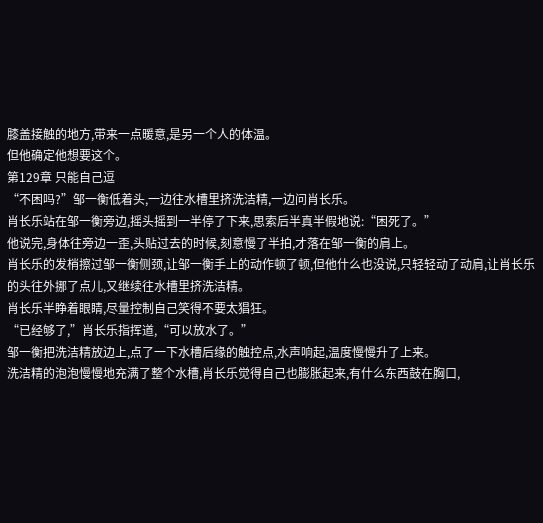膝盖接触的地方,带来一点暖意,是另一个人的体温。
但他确定他想要这个。
第129章 只能自己逗
“不困吗?”邹一衡低着头,一边往水槽里挤洗洁精,一边问肖长乐。
肖长乐站在邹一衡旁边,摇头摇到一半停了下来,思索后半真半假地说:“困死了。”
他说完,身体往旁边一歪,头贴过去的时候,刻意慢了半拍,才落在邹一衡的肩上。
肖长乐的发梢擦过邹一衡侧颈,让邹一衡手上的动作顿了顿,但他什么也没说,只轻轻动了动肩,让肖长乐的头往外挪了点儿,又继续往水槽里挤洗洁精。
肖长乐半睁着眼睛,尽量控制自己笑得不要太猖狂。
“已经够了,”肖长乐指挥道,“可以放水了。”
邹一衡把洗洁精放边上,点了一下水槽后缘的触控点,水声响起,温度慢慢升了上来。
洗洁精的泡泡慢慢地充满了整个水槽,肖长乐觉得自己也膨胀起来,有什么东西鼓在胸口,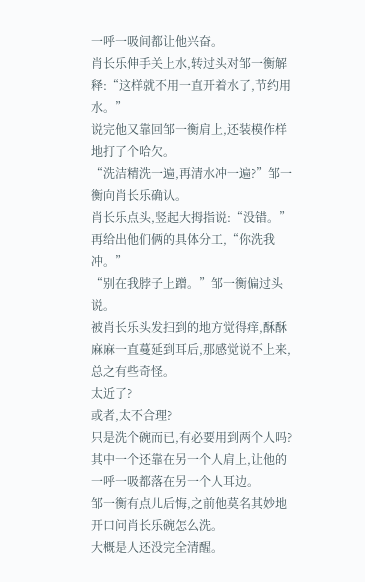一呼一吸间都让他兴奋。
肖长乐伸手关上水,转过头对邹一衡解释:“这样就不用一直开着水了,节约用水。”
说完他又靠回邹一衡肩上,还装模作样地打了个哈欠。
“洗洁精洗一遍,再清水冲一遍?”邹一衡向肖长乐确认。
肖长乐点头,竖起大拇指说:“没错。”再给出他们俩的具体分工,“你洗我冲。”
“别在我脖子上蹭。”邹一衡偏过头说。
被肖长乐头发扫到的地方觉得痒,酥酥麻麻一直蔓延到耳后,那感觉说不上来,总之有些奇怪。
太近了?
或者,太不合理?
只是洗个碗而已,有必要用到两个人吗?其中一个还靠在另一个人肩上,让他的一呼一吸都落在另一个人耳边。
邹一衡有点儿后悔,之前他莫名其妙地开口问肖长乐碗怎么洗。
大概是人还没完全清醒。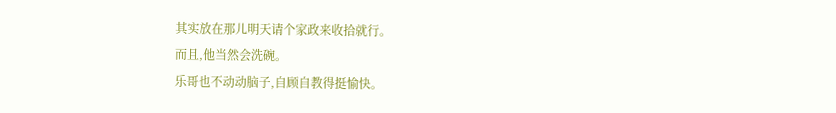其实放在那儿明天请个家政来收拾就行。
而且,他当然会洗碗。
乐哥也不动动脑子,自顾自教得挺愉快。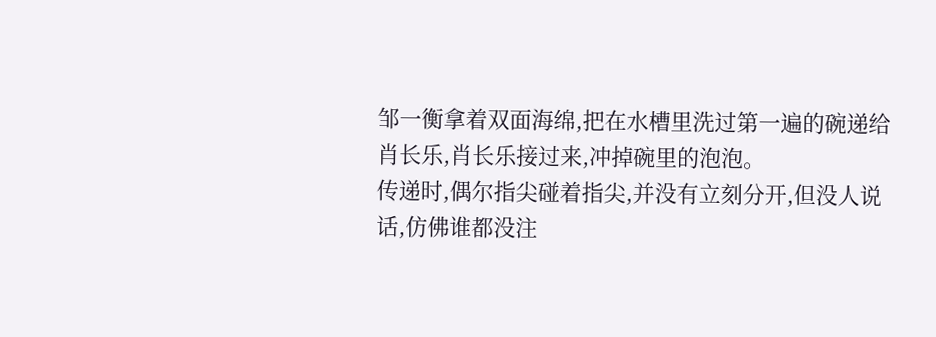邹一衡拿着双面海绵,把在水槽里洗过第一遍的碗递给肖长乐,肖长乐接过来,冲掉碗里的泡泡。
传递时,偶尔指尖碰着指尖,并没有立刻分开,但没人说话,仿佛谁都没注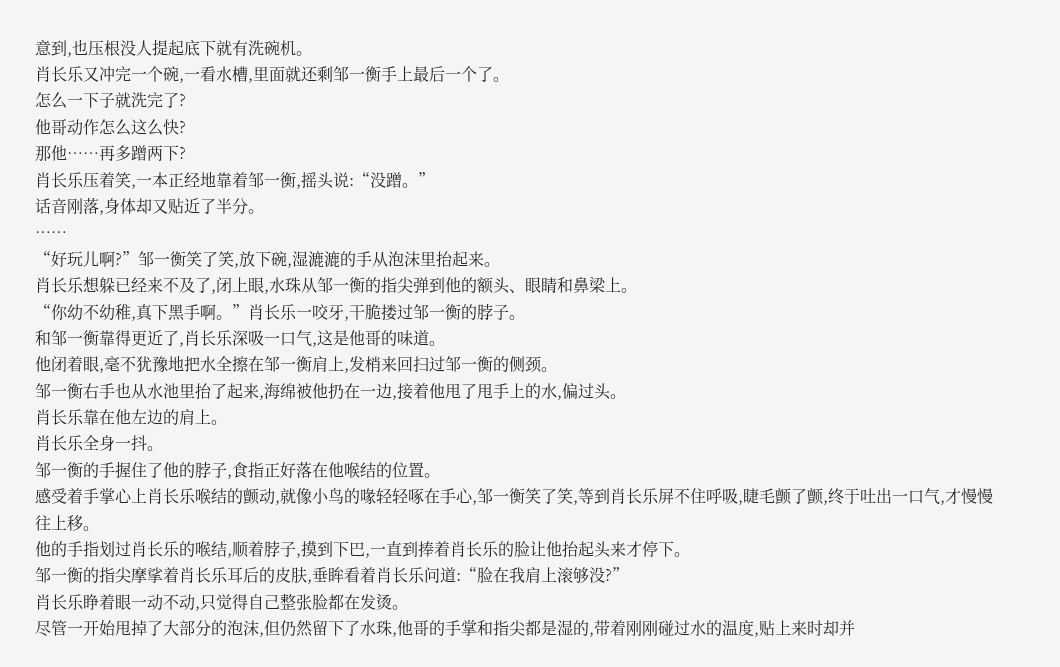意到,也压根没人提起底下就有洗碗机。
肖长乐又冲完一个碗,一看水槽,里面就还剩邹一衡手上最后一个了。
怎么一下子就洗完了?
他哥动作怎么这么快?
那他……再多蹭两下?
肖长乐压着笑,一本正经地靠着邹一衡,摇头说:“没蹭。”
话音刚落,身体却又贴近了半分。
……
“好玩儿啊?”邹一衡笑了笑,放下碗,湿漉漉的手从泡沫里抬起来。
肖长乐想躲已经来不及了,闭上眼,水珠从邹一衡的指尖弹到他的额头、眼睛和鼻梁上。
“你幼不幼稚,真下黑手啊。”肖长乐一咬牙,干脆搂过邹一衡的脖子。
和邹一衡靠得更近了,肖长乐深吸一口气,这是他哥的味道。
他闭着眼,毫不犹豫地把水全擦在邹一衡肩上,发梢来回扫过邹一衡的侧颈。
邹一衡右手也从水池里抬了起来,海绵被他扔在一边,接着他甩了甩手上的水,偏过头。
肖长乐靠在他左边的肩上。
肖长乐全身一抖。
邹一衡的手握住了他的脖子,食指正好落在他喉结的位置。
感受着手掌心上肖长乐喉结的颤动,就像小鸟的喙轻轻啄在手心,邹一衡笑了笑,等到肖长乐屏不住呼吸,睫毛颤了颤,终于吐出一口气,才慢慢往上移。
他的手指划过肖长乐的喉结,顺着脖子,摸到下巴,一直到捧着肖长乐的脸让他抬起头来才停下。
邹一衡的指尖摩挲着肖长乐耳后的皮肤,垂眸看着肖长乐问道:“脸在我肩上滚够没?”
肖长乐睁着眼一动不动,只觉得自己整张脸都在发烫。
尽管一开始甩掉了大部分的泡沫,但仍然留下了水珠,他哥的手掌和指尖都是湿的,带着刚刚碰过水的温度,贴上来时却并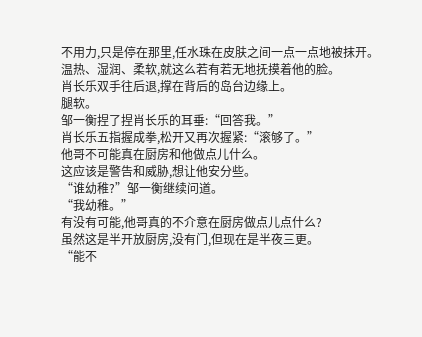不用力,只是停在那里,任水珠在皮肤之间一点一点地被抹开。
温热、湿润、柔软,就这么若有若无地抚摸着他的脸。
肖长乐双手往后退,撑在背后的岛台边缘上。
腿软。
邹一衡捏了捏肖长乐的耳垂:“回答我。”
肖长乐五指握成拳,松开又再次握紧:“滚够了。”
他哥不可能真在厨房和他做点儿什么。
这应该是警告和威胁,想让他安分些。
“谁幼稚?”邹一衡继续问道。
“我幼稚。”
有没有可能,他哥真的不介意在厨房做点儿点什么?
虽然这是半开放厨房,没有门,但现在是半夜三更。
“能不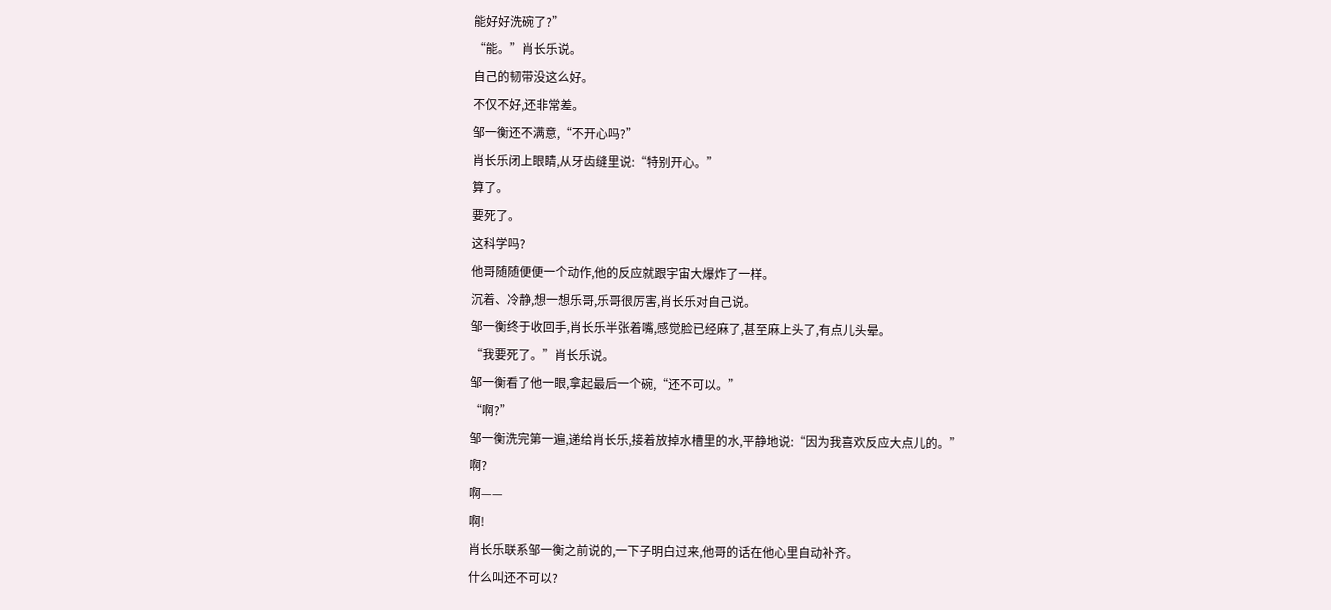能好好洗碗了?”
“能。”肖长乐说。
自己的韧带没这么好。
不仅不好,还非常差。
邹一衡还不满意,“不开心吗?”
肖长乐闭上眼睛,从牙齿缝里说:“特别开心。”
算了。
要死了。
这科学吗?
他哥随随便便一个动作,他的反应就跟宇宙大爆炸了一样。
沉着、冷静,想一想乐哥,乐哥很厉害,肖长乐对自己说。
邹一衡终于收回手,肖长乐半张着嘴,感觉脸已经麻了,甚至麻上头了,有点儿头晕。
“我要死了。”肖长乐说。
邹一衡看了他一眼,拿起最后一个碗,“还不可以。”
“啊?”
邹一衡洗完第一遍,递给肖长乐,接着放掉水槽里的水,平静地说:“因为我喜欢反应大点儿的。”
啊?
啊——
啊!
肖长乐联系邹一衡之前说的,一下子明白过来,他哥的话在他心里自动补齐。
什么叫还不可以?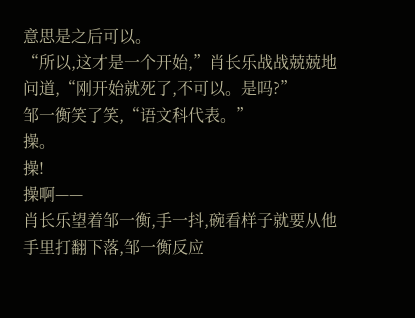意思是之后可以。
“所以,这才是一个开始,”肖长乐战战兢兢地问道,“刚开始就死了,不可以。是吗?”
邹一衡笑了笑,“语文科代表。”
操。
操!
操啊——
肖长乐望着邹一衡,手一抖,碗看样子就要从他手里打翻下落,邹一衡反应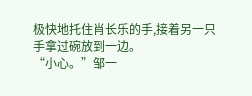极快地托住肖长乐的手,接着另一只手拿过碗放到一边。
“小心。”邹一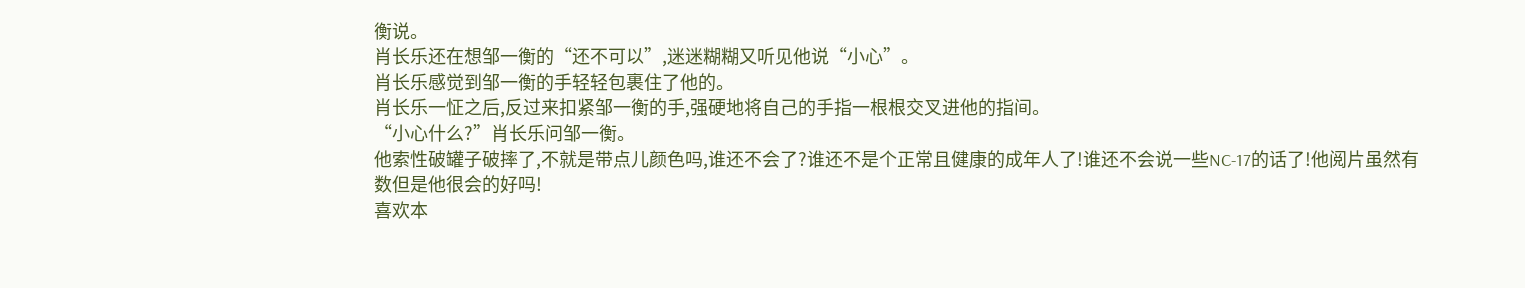衡说。
肖长乐还在想邹一衡的“还不可以”,迷迷糊糊又听见他说“小心”。
肖长乐感觉到邹一衡的手轻轻包裹住了他的。
肖长乐一怔之后,反过来扣紧邹一衡的手,强硬地将自己的手指一根根交叉进他的指间。
“小心什么?”肖长乐问邹一衡。
他索性破罐子破摔了,不就是带点儿颜色吗,谁还不会了?谁还不是个正常且健康的成年人了!谁还不会说一些NC-17的话了!他阅片虽然有数但是他很会的好吗!
喜欢本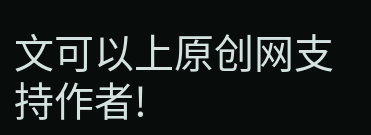文可以上原创网支持作者!